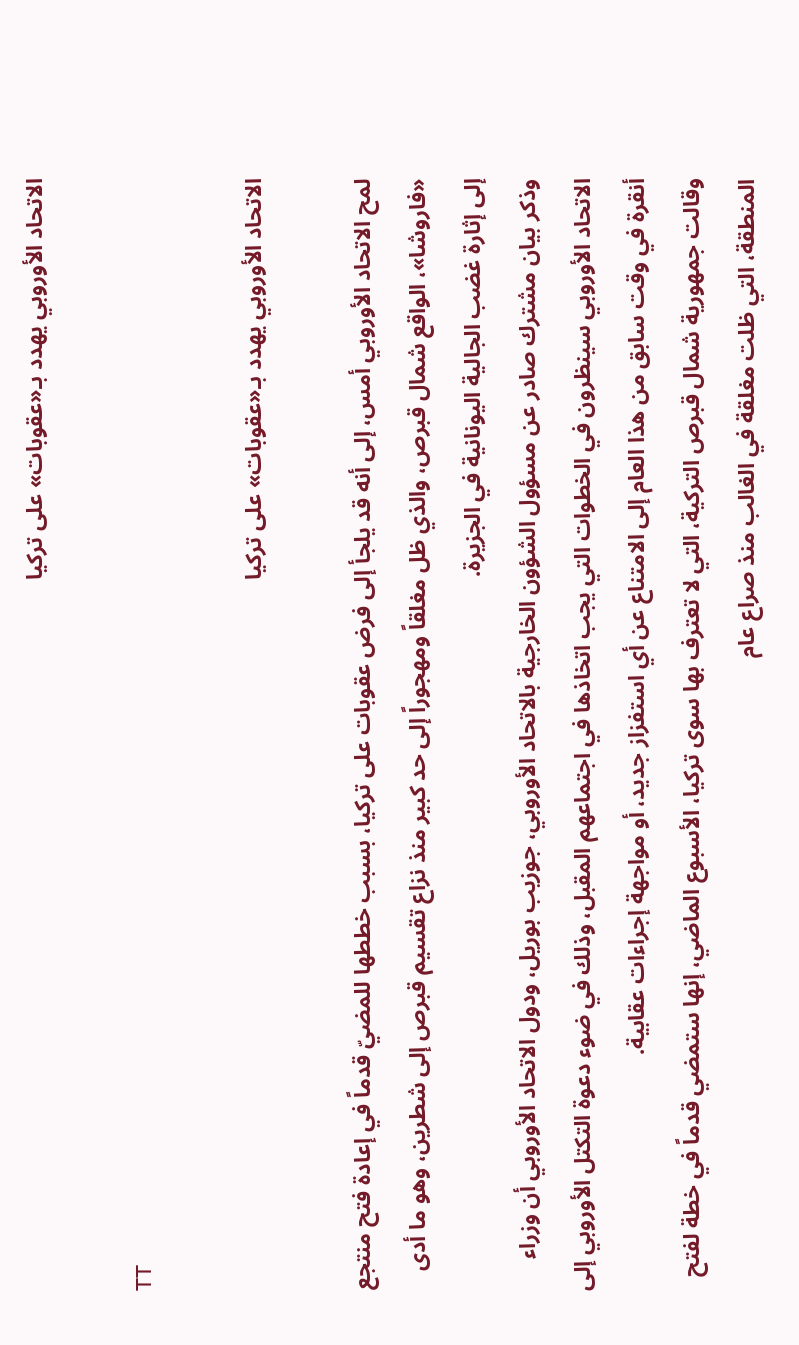الاتحاد الأوروبي يهدد بـ«عقوبات» على تركيا

TT

الاتحاد الأوروبي يهدد بـ«عقوبات» على تركيا

لمح الاتحاد الأوروبي أمس، إلى أنه قد يلجأ إلى فرض عقوبات على تركيا، بسبب خططها للمضيّ قدماً في إعادة فتح منتجع «فاروشا»، الواقع شمال قبرص، والذي ظل مغلقاً ومهجوراً إلى حد كبير منذ نزاع تقسيم قبرص إلى شطرين، وهو ما أدى إلى إثارة غضب الجالية اليونانية في الجزيرة.
وذكر بيان مشترك صادر عن مسؤول الشؤون الخارجية بالاتحاد الأوروبي، جوزيب بوريل، ودول الاتحاد الأوروبي أن وزراء الاتحاد الأوروبي سينظرون في الخطوات التي يجب اتخاذها في اجتماعهم المقبل، وذلك في ضوء دعوة التكتل الأوروبي إلى أنقرة في وقت سابق من هذا العام إلى الامتناع عن أي استفزاز جديد، أو مواجهة إجراءات عقابية.
وقالت جمهورية شمال قبرص التركية، التي لا تعترف بها سوى تركيا، الأسبوع الماضي، إنها ستمضي قدماً في خطة لفتح المنطقة، التي ظلت مغلقة في الغالب منذ صراع عام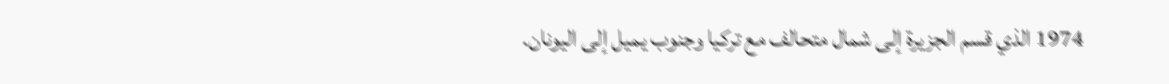1974 الذي قسم الجزيرة إلى شمال متحالف مع تركيا وجنوب يميل إلى اليونان.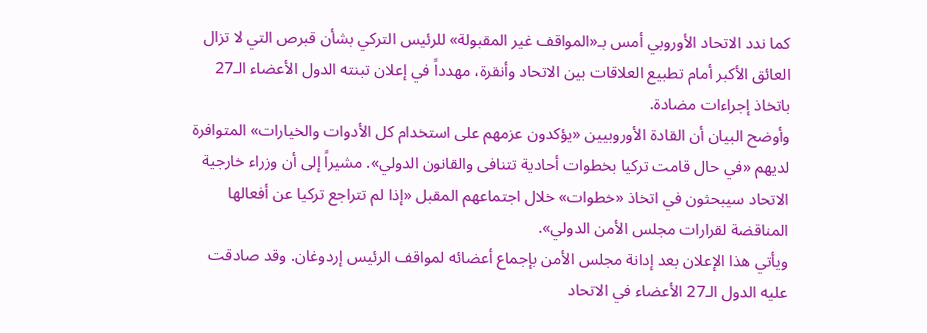كما ندد الاتحاد الأوروبي أمس بـ«المواقف غير المقبولة» للرئيس التركي بشأن قبرص التي لا تزال العائق الأكبر أمام تطبيع العلاقات بين الاتحاد وأنقرة، مهدداً في إعلان تبنته الدول الأعضاء الـ27 باتخاذ إجراءات مضادة.
وأوضح البيان أن القادة الأوروبيين «يؤكدون عزمهم على استخدام كل الأدوات والخيارات» المتوافرة لديهم «في حال قامت تركيا بخطوات أحادية تتنافى والقانون الدولي». مشيراً إلى أن وزراء خارجية الاتحاد سيبحثون في اتخاذ «خطوات» خلال اجتماعهم المقبل «إذا لم تتراجع تركيا عن أفعالها المناقضة لقرارات مجلس الأمن الدولي».
ويأتي هذا الإعلان بعد إدانة مجلس الأمن بإجماع أعضائه لمواقف الرئيس إردوغان. وقد صادقت عليه الدول الـ27 الأعضاء في الاتحاد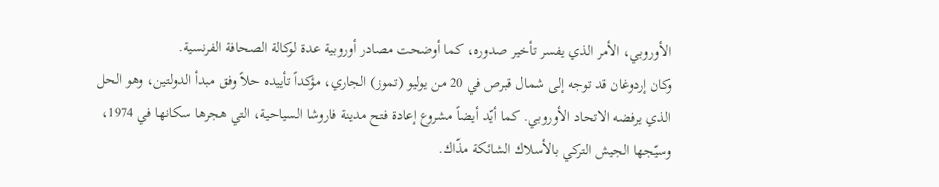الأوروبي، الأمر الذي يفسر تأخير صدوره، كما أوضحت مصادر أوروبية عدة لوكالة الصحافة الفرنسية.
وكان إردوغان قد توجه إلى شمال قبرص في 20 من يوليو (تموز) الجاري، مؤكداً تأييده حلاً وفق مبدأ الدولتين، وهو الحل الذي يرفضه الاتحاد الأوروبي. كما أيّد أيضاً مشروع إعادة فتح مدينة فاروشا السياحية، التي هجرها سكانها في 1974، وسيّجها الجيش التركي بالأسلاك الشائكة مذّاك.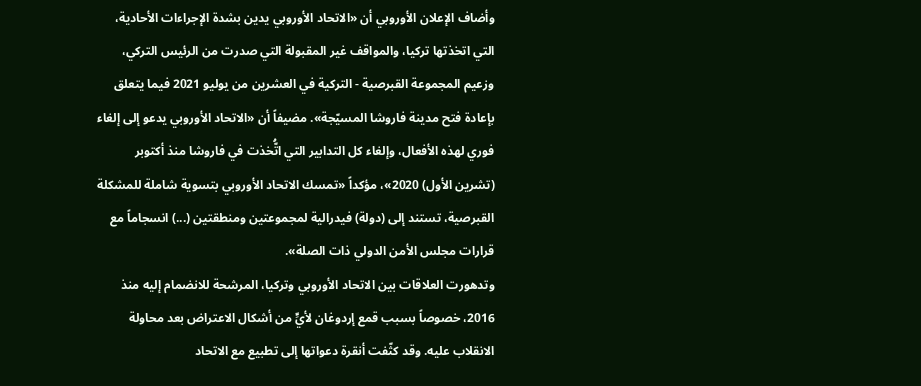وأضاف الإعلان الأوروبي أن «الاتحاد الأوروبي يدين بشدة الإجراءات الأحادية، التي اتخذتها تركيا، والمواقف غير المقبولة التي صدرت من الرئيس التركي، وزعيم المجموعة القبرصية - التركية في العشرين من يوليو 2021 فيما يتعلق بإعادة فتح مدينة فاروشا المسيّجة». مضيفاً أن «الاتحاد الأوروبي يدعو إلى إلغاء فوري لهذه الأفعال، وإلغاء كل التدابير التي اتُّخذت في فاروشا منذ أكتوبر (تشرين الأول) 2020»، مؤكداً «تمسك الاتحاد الأوروبي بتسوية شاملة للمشكلة القبرصية، تستند إلى (دولة) فيدرالية لمجموعتين ومنطقتين (...) انسجاماً مع قرارات مجلس الأمن الدولي ذات الصلة».
وتدهورت العلاقات بين الاتحاد الأوروبي وتركيا، المرشحة للانضمام إليه منذ 2016، خصوصاً بسبب قمع إردوغان لأيٍّ من أشكال الاعتراض بعد محاولة الانقلاب عليه. وقد كثّفت أنقرة دعواتها إلى تطبيع مع الاتحاد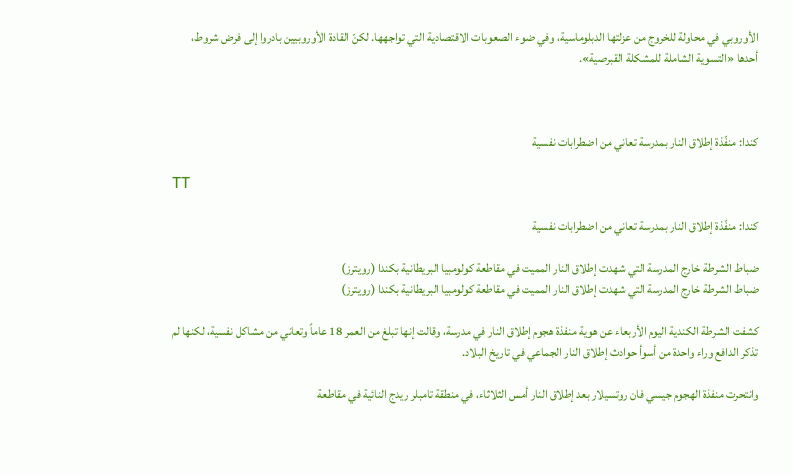الأوروبي في محاولة للخروج من عزلتها الدبلوماسية، وفي ضوء الصعوبات الاقتصادية التي تواجهها. لكنّ القادة الأوروبيين بادروا إلى فرض شروط، أحدها «التسوية الشاملة للمشكلة القبرصية».



كندا: منفّذة إطلاق النار بمدرسة تعاني من اضطرابات نفسية

TT

كندا: منفّذة إطلاق النار بمدرسة تعاني من اضطرابات نفسية

ضباط الشرطة خارج المدرسة التي شهدت إطلاق النار المميت في مقاطعة كولومبيا البريطانية بكندا (رويترز)
ضباط الشرطة خارج المدرسة التي شهدت إطلاق النار المميت في مقاطعة كولومبيا البريطانية بكندا (رويترز)

كشفت الشرطة الكندية اليوم الأربعاء عن هوية منفذة هجوم إطلاق النار في مدرسة، وقالت إنها تبلغ من العمر 18 عاماً وتعاني من مشاكل نفسية، لكنها لم تذكر الدافع وراء واحدة من أسوأ حوادث إطلاق النار الجماعي في تاريخ البلاد.

وانتحرت منفذة الهجوم جيسي فان روتسيلار بعد إطلاق النار أمس الثلاثاء، في منطقة تامبلر ريدج النائية في مقاطعة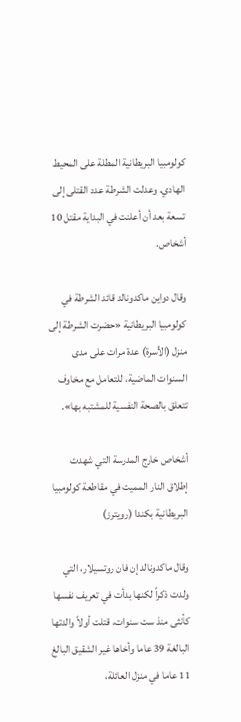كولومبيا البريطانية المطلة على المحيط الهادي. وعدلت الشرطة عدد القتلى إلى تسعة بعد أن أعلنت في البداية مقتل 10 أشخاص.

وقال دواين ماكدونالد قائد الشرطة في كولومبيا البريطانية «حضرت الشرطة إلى منزل (الأسرة) عدة مرات على مدى السنوات الماضية، للتعامل مع مخاوف تتعلق بالصحة النفسية للمشتبه بها».

أشخاص خارج المدرسة التي شهدت إطلاق النار المميت في مقاطعة كولومبيا البريطانية بكندا (رويترز)

وقال ماكدونالد إن فان روتسيلار، التي ولدت ذكراً لكنها بدأت في تعريف نفسها كأنثى منذ ست سنوات، قتلت أولاً والدتها البالغة 39 عاما وأخاها غير الشقيق البالغ 11 عاما في منزل العائلة،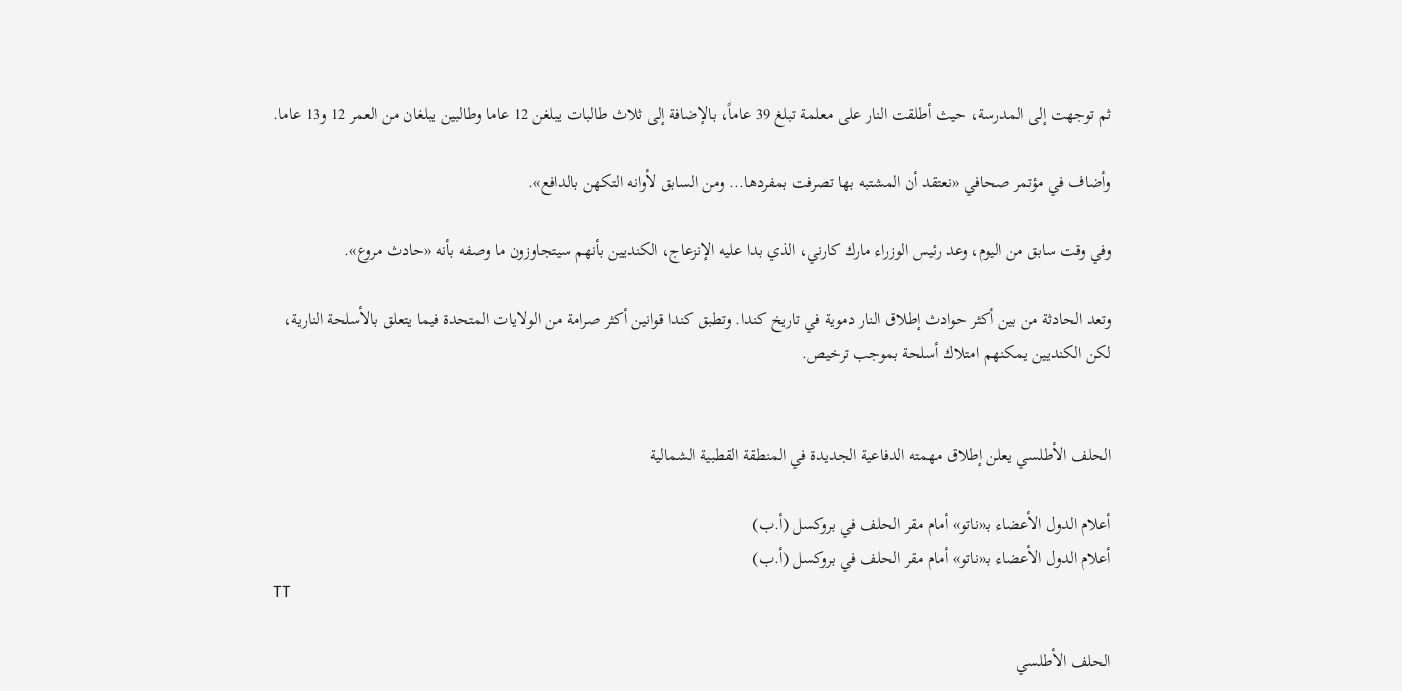ثم توجهت إلى المدرسة، حيث أطلقت النار على معلمة تبلغ 39 عاماً، بالإضافة إلى ثلاث طالبات يبلغن 12 عاما وطالبين يبلغان من العمر 12 و13 عاما.

وأضاف في مؤتمر صحافي «نعتقد أن المشتبه بها تصرفت بمفردها... ومن السابق لأوانه التكهن بالدافع».

وفي وقت سابق من اليوم، وعد رئيس الوزراء مارك كارني، الذي بدا عليه الإنزعاج، الكنديين بأنهم سيتجاوزون ما وصفه بأنه «حادث مروع».

وتعد الحادثة من بين أكثر حوادث إطلاق النار دموية في تاريخ كندا. وتطبق كندا قوانين أكثر صرامة من الولايات المتحدة فيما يتعلق بالأسلحة النارية، لكن الكنديين يمكنهم امتلاك أسلحة بموجب ترخيص.


الحلف الأطلسي يعلن إطلاق مهمته الدفاعية الجديدة في المنطقة القطبية الشمالية

أعلام الدول الأعضاء بـ«ناتو» أمام مقر الحلف في بروكسل (أ.ب)
أعلام الدول الأعضاء بـ«ناتو» أمام مقر الحلف في بروكسل (أ.ب)
TT

الحلف الأطلسي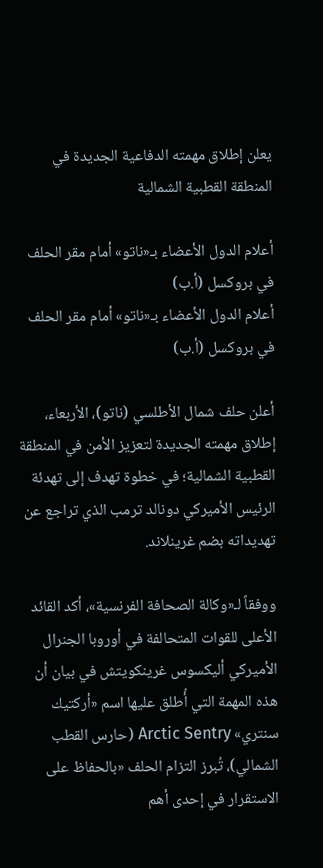يعلن إطلاق مهمته الدفاعية الجديدة في المنطقة القطبية الشمالية

أعلام الدول الأعضاء بـ«ناتو» أمام مقر الحلف في بروكسل (أ.ب)
أعلام الدول الأعضاء بـ«ناتو» أمام مقر الحلف في بروكسل (أ.ب)

أعلن حلف شمال الأطلسي (ناتو)، الأربعاء، إطلاق مهمته الجديدة لتعزيز الأمن في المنطقة القطبية الشمالية؛ في خطوة تهدف إلى تهدئة الرئيس الأميركي دونالد ترمب الذي تراجع عن تهديداته بضم غرينلاند.

ووفقاً لـ«وكالة الصحافة الفرنسية»، أكد القائد الأعلى للقوات المتحالفة في أوروبا الجنرال الأميركي أليكسوس غرينكويتش في بيان أن هذه المهمة التي أُطلق عليها اسم «أركتيك سنتري» Arctic Sentry (حارس القطب الشمالي)، تُبرز التزام الحلف «بالحفاظ على الاستقرار في إحدى أهم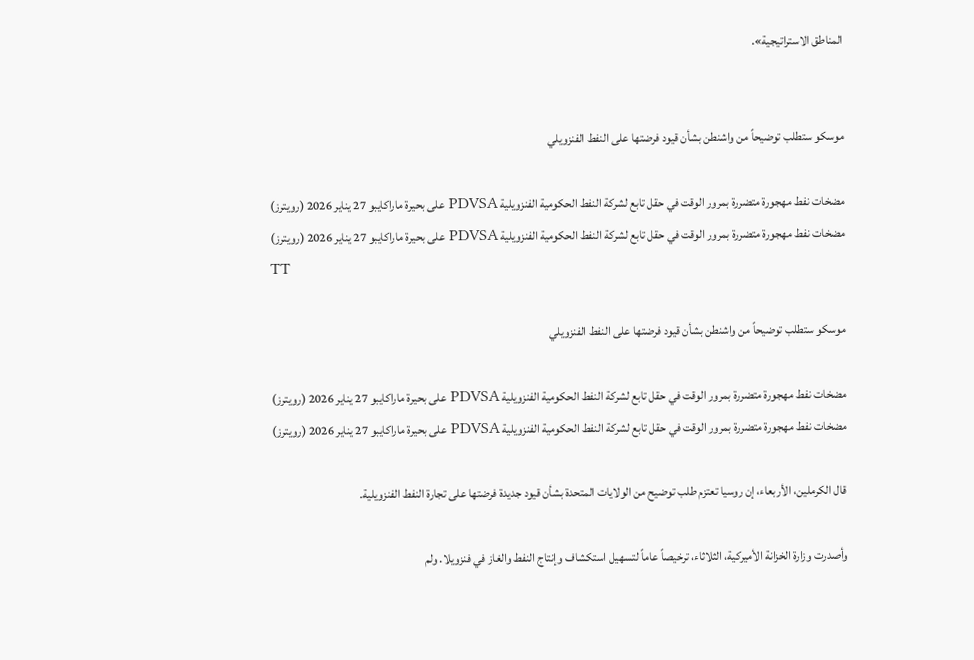المناطق الاستراتيجية».


موسكو ستطلب توضيحاً من واشنطن بشأن قيود فرضتها على النفط الفنزويلي

مضخات نفط مهجورة متضررة بمرور الوقت في حقل تابع لشركة النفط الحكومية الفنزويلية PDVSA على بحيرة ماراكايبو 27 يناير 2026 (رويترز)
مضخات نفط مهجورة متضررة بمرور الوقت في حقل تابع لشركة النفط الحكومية الفنزويلية PDVSA على بحيرة ماراكايبو 27 يناير 2026 (رويترز)
TT

موسكو ستطلب توضيحاً من واشنطن بشأن قيود فرضتها على النفط الفنزويلي

مضخات نفط مهجورة متضررة بمرور الوقت في حقل تابع لشركة النفط الحكومية الفنزويلية PDVSA على بحيرة ماراكايبو 27 يناير 2026 (رويترز)
مضخات نفط مهجورة متضررة بمرور الوقت في حقل تابع لشركة النفط الحكومية الفنزويلية PDVSA على بحيرة ماراكايبو 27 يناير 2026 (رويترز)

قال الكرملين، الأربعاء، إن روسيا تعتزم طلب توضيح من الولايات المتحدة بشأن قيود جديدة فرضتها على تجارة النفط الفنزويلية.

وأصدرت وزارة الخزانة الأميركية، الثلاثاء، ترخيصاً عاماً لتسهيل استكشاف وإنتاج النفط والغاز في فنزويلا. ولم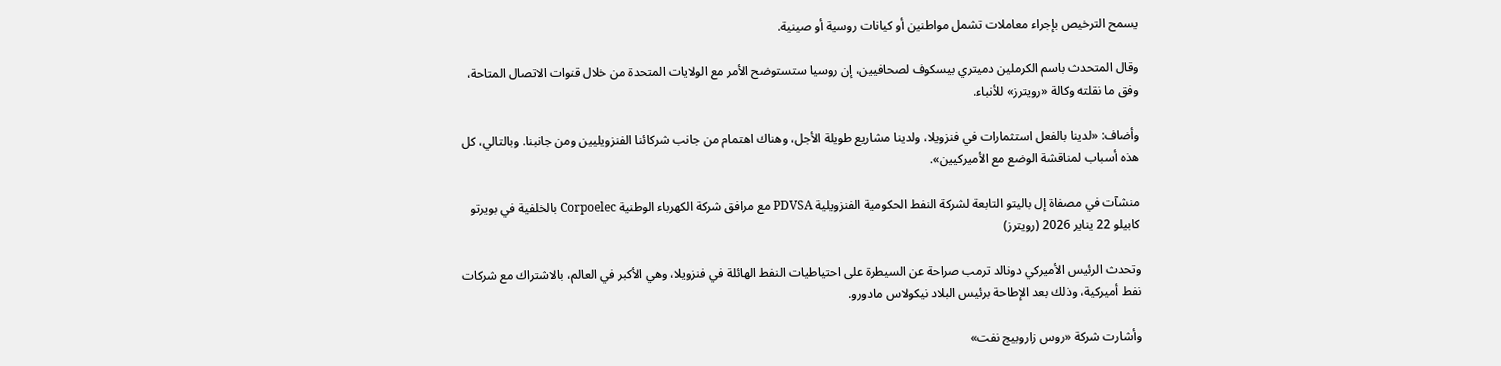يسمح الترخيص بإجراء معاملات تشمل مواطنين أو كيانات روسية أو صينية.

وقال المتحدث باسم الكرملين دميتري بيسكوف لصحافيين، إن روسيا ستستوضح الأمر مع الولايات المتحدة من خلال قنوات الاتصال المتاحة، وفق ما نقلته وكالة «رويترز» للأنباء.

وأضاف: «لدينا بالفعل استثمارات في فنزويلا، ولدينا مشاريع طويلة الأجل، وهناك اهتمام من جانب شركائنا الفنزويليين ومن جانبنا. وبالتالي، كل هذه أسباب لمناقشة الوضع مع الأميركيين».

منشآت في مصفاة إل باليتو التابعة لشركة النفط الحكومية الفنزويلية PDVSA مع مرافق شركة الكهرباء الوطنية Corpoelec بالخلفية في بويرتو كابيلو 22 يناير 2026 (رويترز)

وتحدث الرئيس الأميركي دونالد ترمب صراحة عن السيطرة على احتياطيات النفط الهائلة في فنزويلا، وهي الأكبر في العالم، بالاشتراك مع شركات نفط أميركية، وذلك بعد الإطاحة برئيس البلاد نيكولاس مادورو.

وأشارت شركة «روس زاروبيج نفت»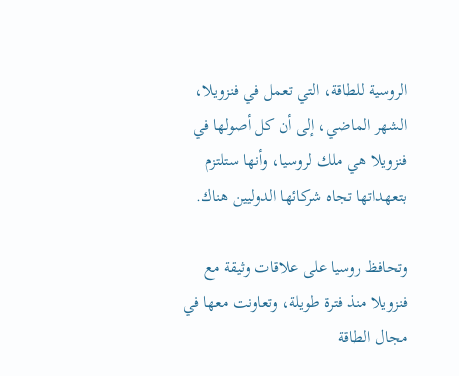الروسية للطاقة، التي تعمل في فنزويلا، الشهر الماضي، إلى أن كل أصولها في فنزويلا هي ملك لروسيا، وأنها ستلتزم بتعهداتها تجاه شركائها الدوليين هناك.

وتحافظ روسيا على علاقات وثيقة مع فنزويلا منذ فترة طويلة، وتعاونت معها في مجال الطاقة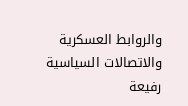والروابط العسكرية والاتصالات السياسية رفيعة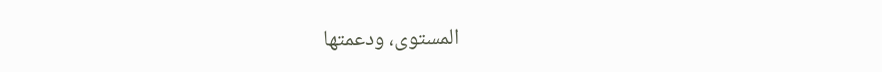المستوى، ودعمتها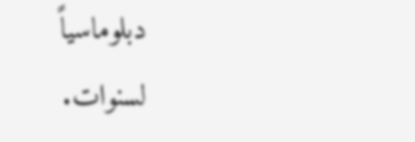دبلوماسياً لسنوات.